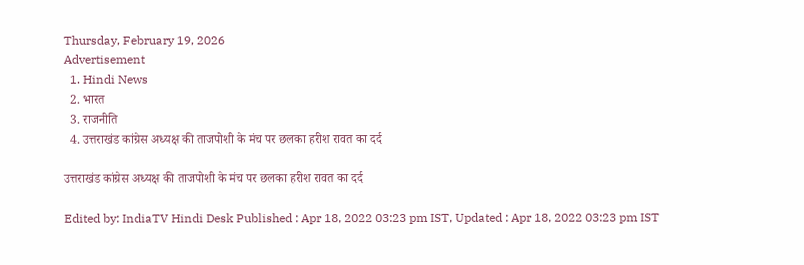Thursday, February 19, 2026
Advertisement
  1. Hindi News
  2. भारत
  3. राजनीति
  4. उत्तराखंड कांग्रेस अध्यक्ष की ताजपोशी के मंच पर छलका हरीश रावत का दर्द

उत्तराखंड कांग्रेस अध्यक्ष की ताजपोशी के मंच पर छलका हरीश रावत का दर्द

Edited by: IndiaTV Hindi Desk Published : Apr 18, 2022 03:23 pm IST, Updated : Apr 18, 2022 03:23 pm IST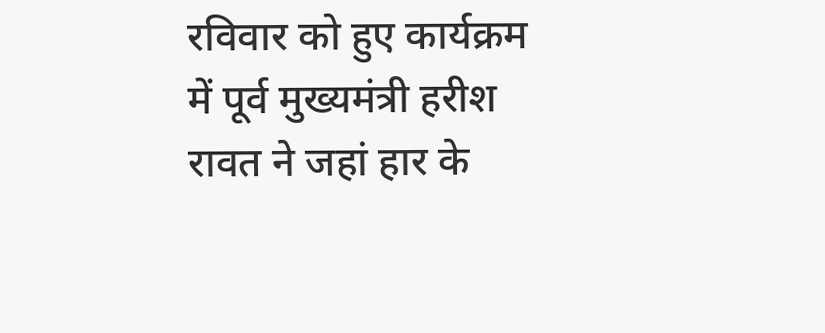रविवार को हुए कार्यक्रम में पूर्व मुख्यमंत्री हरीश रावत ने जहां हार के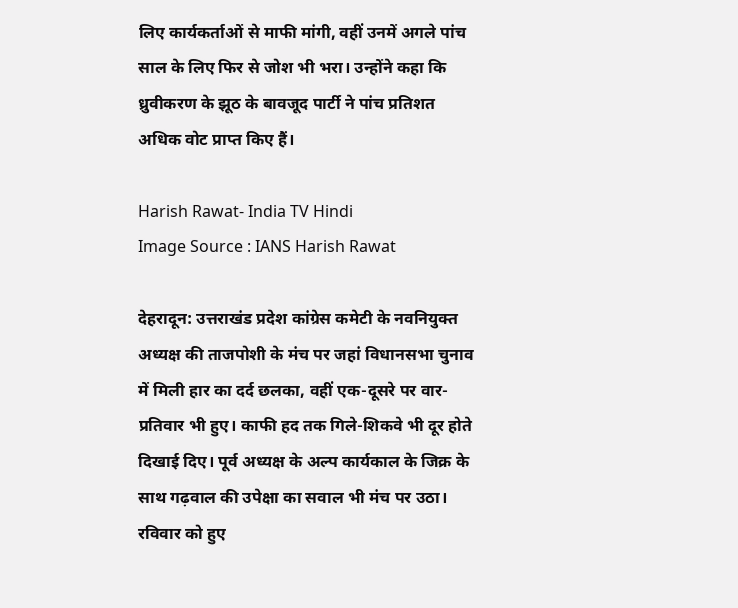लिए कार्यकर्ताओं से माफी मांगी, वहीं उनमें अगले पांच साल के लिए फिर से जोश भी भरा। उन्होंने कहा कि ध्रुवीकरण के झूठ के बावजूद पार्टी ने पांच प्रतिशत अधिक वोट प्राप्त किए हैं।

Harish Rawat- India TV Hindi
Image Source : IANS Harish Rawat

देहरादून: उत्तराखंड प्रदेश कांग्रेस कमेटी के नवनियुक्त अध्यक्ष की ताजपोशी के मंच पर जहां विधानसभा चुनाव में मिली हार का दर्द छलका, वहीं एक-दूसरे पर वार-प्रतिवार भी हुए। काफी हद तक गिले-शिकवे भी दूर होते दिखाई दिए। पूर्व अध्यक्ष के अल्प कार्यकाल के जिक्र के साथ गढ़वाल की उपेक्षा का सवाल भी मंच पर उठा। रविवार को हुए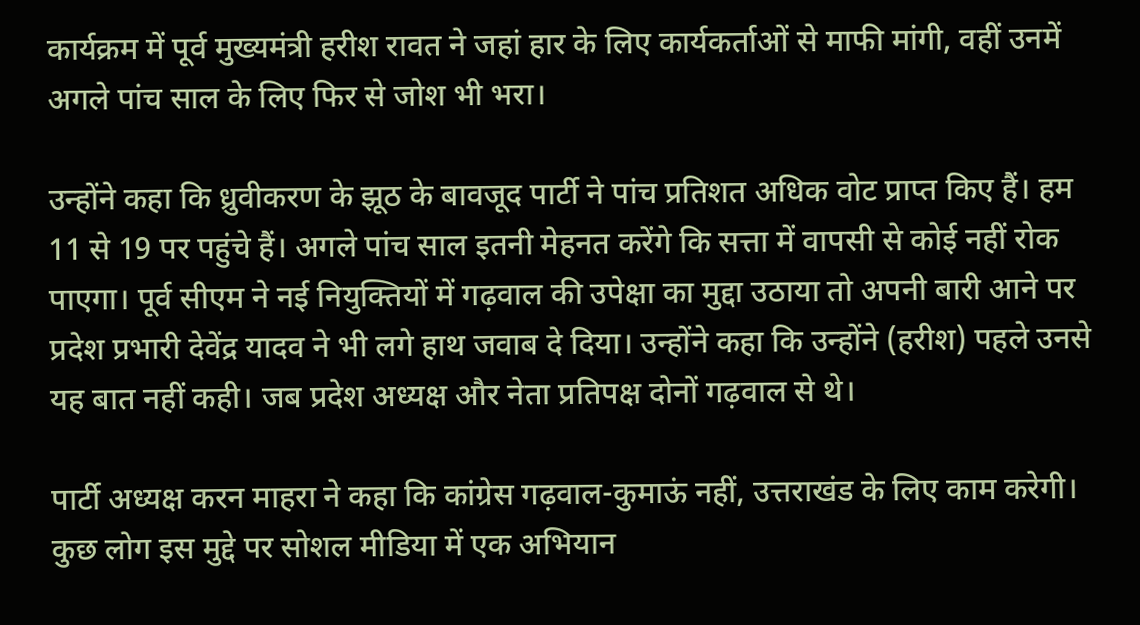कार्यक्रम में पूर्व मुख्यमंत्री हरीश रावत ने जहां हार के लिए कार्यकर्ताओं से माफी मांगी, वहीं उनमें अगले पांच साल के लिए फिर से जोश भी भरा।

उन्होंने कहा कि ध्रुवीकरण के झूठ के बावजूद पार्टी ने पांच प्रतिशत अधिक वोट प्राप्त किए हैं। हम 11 से 19 पर पहुंचे हैं। अगले पांच साल इतनी मेहनत करेंगे कि सत्ता में वापसी से कोई नहीं रोक पाएगा। पूर्व सीएम ने नई नियुक्तियों में गढ़वाल की उपेक्षा का मुद्दा उठाया तो अपनी बारी आने पर प्रदेश प्रभारी देवेंद्र यादव ने भी लगे हाथ जवाब दे दिया। उन्होंने कहा कि उन्होंने (हरीश) पहले उनसे यह बात नहीं कही। जब प्रदेश अध्यक्ष और नेता प्रतिपक्ष दोनों गढ़वाल से थे।

पार्टी अध्यक्ष करन माहरा ने कहा कि कांग्रेस गढ़वाल-कुमाऊं नहीं, उत्तराखंड के लिए काम करेगी। कुछ लोग इस मुद्दे पर सोशल मीडिया में एक अभियान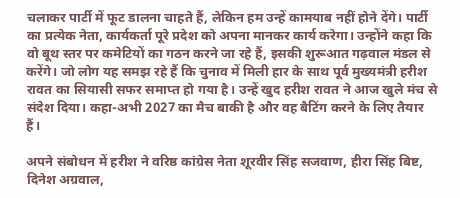चलाकर पार्टी में फूट डालना चाहते हैं, लेकिन हम उन्हें कामयाब नहीं होने देंगे। पार्टी का प्रत्येक नेता, कार्यकर्ता पूरे प्रदेश को अपना मानकर कार्य करेगा। उन्होंने कहा कि वो बूथ स्तर पर कमेटियों का गठन करने जा रहे हैं, इसकी शुरूआत गढ़वाल मंडल से करेंगे। जो लोग यह समझ रहे हैं कि चुनाव में मिली हार के साथ पूर्व मुख्यमंत्री हरीश रावत का सियासी सफर समाप्त हो गया है। उन्हें खुद हरीश रावत ने आज खुले मंच से संदेश दिया। कहा-अभी 2027 का मैच बाकी है और वह बैटिंग करने के लिए तैयार हैं।

अपने संबोधन में हरीश ने वरिष्ठ कांग्रेस नेता शूरवीर सिंह सजवाण, हीरा सिंह बिष्ट, दिनेश अग्रवाल,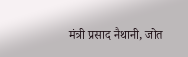मंत्री प्रसाद नैथानी, जोत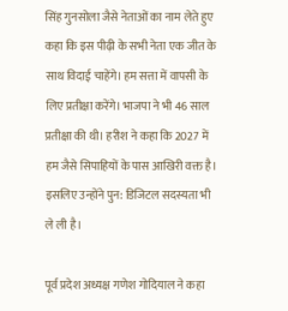सिंह गुनसोला जैसे नेताओं का नाम लेते हुए कहा कि इस पीढ़ी के सभी नेता एक जीत के साथ विदाई चाहेंगे। हम सत्ता में वापसी के लिए प्रतीक्षा करेंगे। भाजपा ने भी 46 साल प्रतीक्षा की थी। हरीश ने कहा कि 2027 में हम जैसे सिपाहियों के पास आखिरी वक्त है। इसलिए उन्होंने पुन: डिजिटल सदस्यता भी ले ली है।

पूर्व प्रदेश अध्यक्ष गणेश गोदियाल ने कहा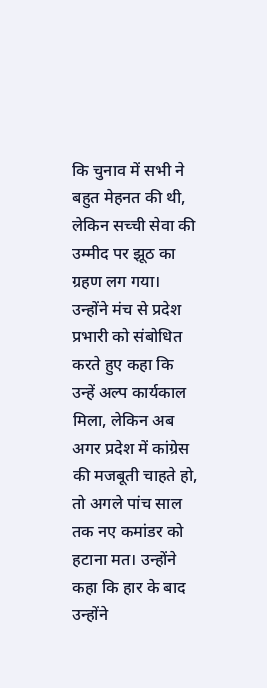कि चुनाव में सभी ने बहुत मेहनत की थी, लेकिन सच्ची सेवा की उम्मीद पर झूठ का ग्रहण लग गया। उन्होंने मंच से प्रदेश प्रभारी को संबोधित करते हुए कहा कि उन्हें अल्प कार्यकाल मिला, लेकिन अब अगर प्रदेश में कांग्रेस की मजबूती चाहते हो, तो अगले पांच साल तक नए कमांडर को हटाना मत। उन्होंने कहा कि हार के बाद उन्होंने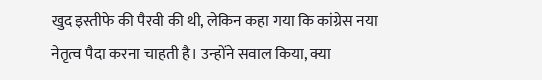खुद इस्तीफे की पैरवी की थी, लेकिन कहा गया कि कांग्रेस नया नेतृत्व पैदा करना चाहती है। उन्होंने सवाल किया, क्या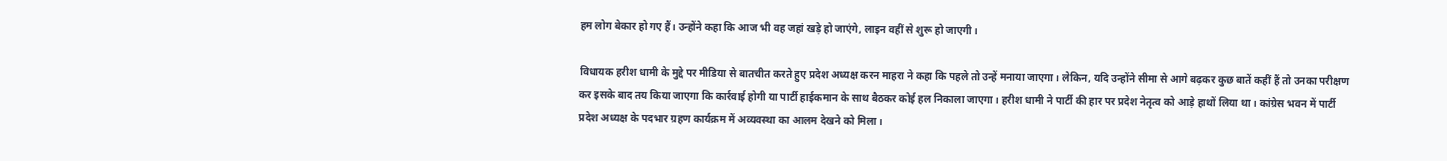हम लोग बेकार हो गए हैं। उन्होंने कहा कि आज भी वह जहां खड़े हो जाएंगे, लाइन वहीं से शुरू हो जाएगी।

विधायक हरीश धामी के मुद्दे पर मीडिया से बातचीत करते हुए प्रदेश अध्यक्ष करन माहरा ने कहा कि पहले तो उन्हें मनाया जाएगा। लेकिन, यदि उन्होंने सीमा से आगे बढ़कर कुछ बातें कहीं हैं तो उनका परीक्षण कर इसके बाद तय किया जाएगा कि कार्रवाई होगी या पार्टी हाईकमान के साथ बैठकर कोई हल निकाला जाएगा। हरीश धामी ने पार्टी की हार पर प्रदेश नेतृत्व को आड़े हाथों लिया था। कांग्रेस भवन में पार्टी प्रदेश अध्यक्ष के पदभार ग्रहण कार्यक्रम में अव्यवस्था का आलम देखने को मिला।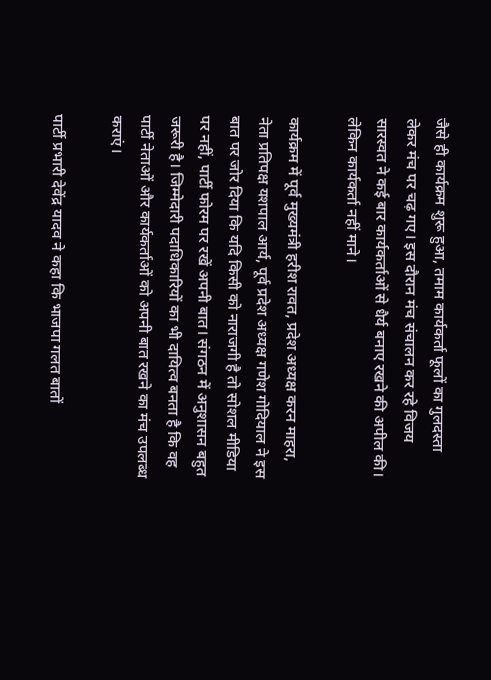जैसे ही कार्यक्रम शुरू हुआ, तमाम कार्यकर्ता फूलों का गुलदस्ता लेकर मंच पर चढ़ गए। इस दौरान मंच संचालन कर रहे विजय सारस्वत ने कई बार कार्यकर्ताओं से धैर्य बनाए रखने की अपील की। लेकिन कार्यकर्ता नहीं माने।

कार्यक्रम में पूर्व मुख्यमंत्री हरीश रावत, प्रदेश अध्यक्ष करन माहरा, नेता प्रतिपक्ष यशपाल आर्य, पूर्व प्रदेश अध्यक्ष गणेश गोदियाल ने इस बात पर जोर दिया कि यदि किसी को नाराजगी है तो सोशल मीडिया पर नहीं, पार्टी फोरम पर रखें अपनी बात। संगठन में अनुशासन बहुत जरूरी है। जिम्मेदारी पदाधिकारियों का भी दायित्व बनता है कि वह पार्टी नेताओं और कार्यकर्ताओं को अपनी बात रखने का मंच उपलब्ध कराएं।

पार्टी प्रभारी देवेंद्र यादव ने कहा कि भाजपा गलत बातों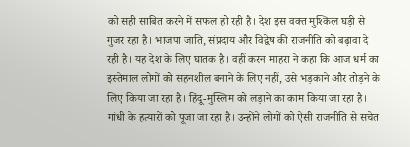को सही साबित करने में सफल हो रही है। देश इस वक्त मुश्किल घड़ी से गुजर रहा है। भाजपा जाति, संप्रदाय और विद्वेष की राजनीति को बढ़ावा दे रही है। यह देश के लिए घातक है। वहीं करन माहरा ने कहा कि आज धर्म का इस्तेमाल लोगों को सहनशील बनाने के लिए नहीं, उसे भड़काने और तोड़ने के लिए किया जा रहा है। हिंदू-मुस्लिम को लड़ाने का काम किया जा रहा है। गांधी के हत्यारों को पूजा जा रहा है। उन्होंने लोगों को ऐसी राजनीति से सचेत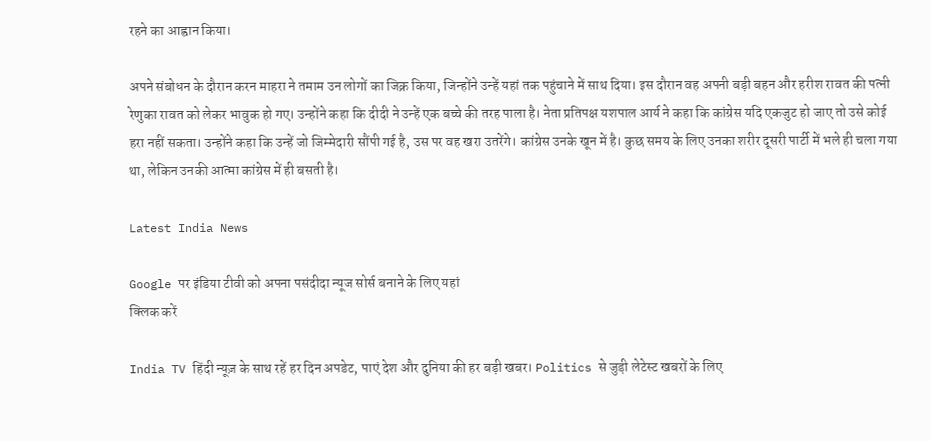रहने का आह्वान किया।

अपने संबोधन के दौरान करन माहरा ने तमाम उन लोगों का जिक्र किया, जिन्होंने उन्हें यहां तक पहुंचाने में साथ दिया। इस दौरान वह अपनी बड़ी बहन और हरीश रावत की पत्नी रेणुका रावत को लेकर भावुक हो गए। उन्होंने कहा कि दीदी ने उन्हें एक बच्चे की तरह पाला है। नेता प्रतिपक्ष यशपाल आर्य ने कहा कि कांग्रेस यदि एकजुट हो जाए तो उसे कोई हरा नहीं सकता। उन्होंने कहा कि उन्हें जो जिम्मेदारी सौंपी गई है, उस पर वह खरा उतरेंगे। कांग्रेस उनके खून में है। कुछ समय के लिए उनका शरीर दूसरी पार्टी में भले ही चला गया था, लेकिन उनकी आत्मा कांग्रेस में ही बसती है।

Latest India News

Google पर इंडिया टीवी को अपना पसंदीदा न्यूज सोर्स बनाने के लिए यहां
क्लिक करें

India TV हिंदी न्यूज़ के साथ रहें हर दिन अपडेट, पाएं देश और दुनिया की हर बड़ी खबर। Politics से जुड़ी लेटेस्ट खबरों के लिए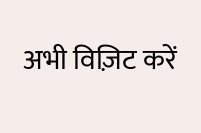अभी विज़िट करें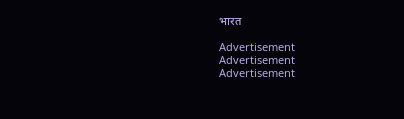भारत

Advertisement
Advertisement
Advertisement